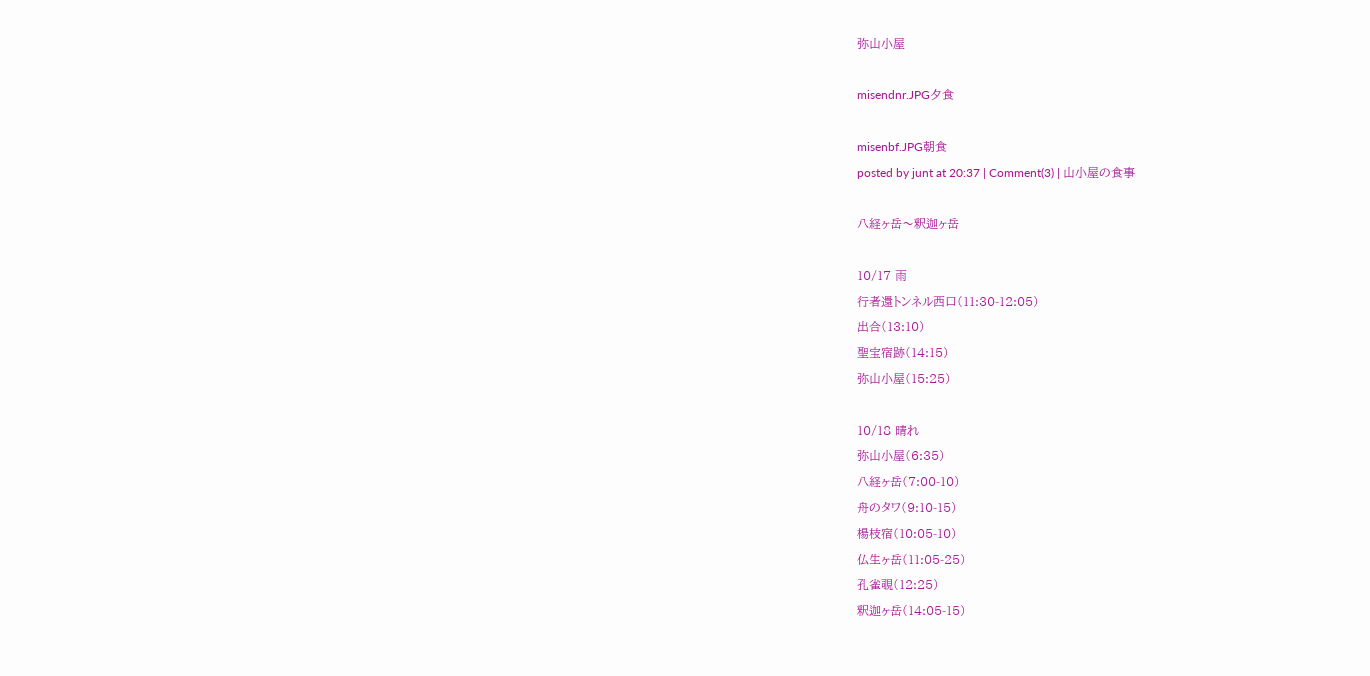弥山小屋

misendnr.JPG夕食

misenbf.JPG朝食
posted by junt at 20:37 | Comment(3) | 山小屋の食事

八経ヶ岳〜釈迦ヶ岳

10/17 雨
行者還トンネル西口(11:30-12:05)
出合(13:10)
聖宝宿跡(14:15)
弥山小屋(15:25)

10/18 晴れ
弥山小屋(6:35)
八経ヶ岳(7:00-10)
舟のタワ(9:10-15)
楊枝宿(10:05-10)
仏生ヶ岳(11:05-25)
孔雀覗(12:25)
釈迦ヶ岳(14:05-15)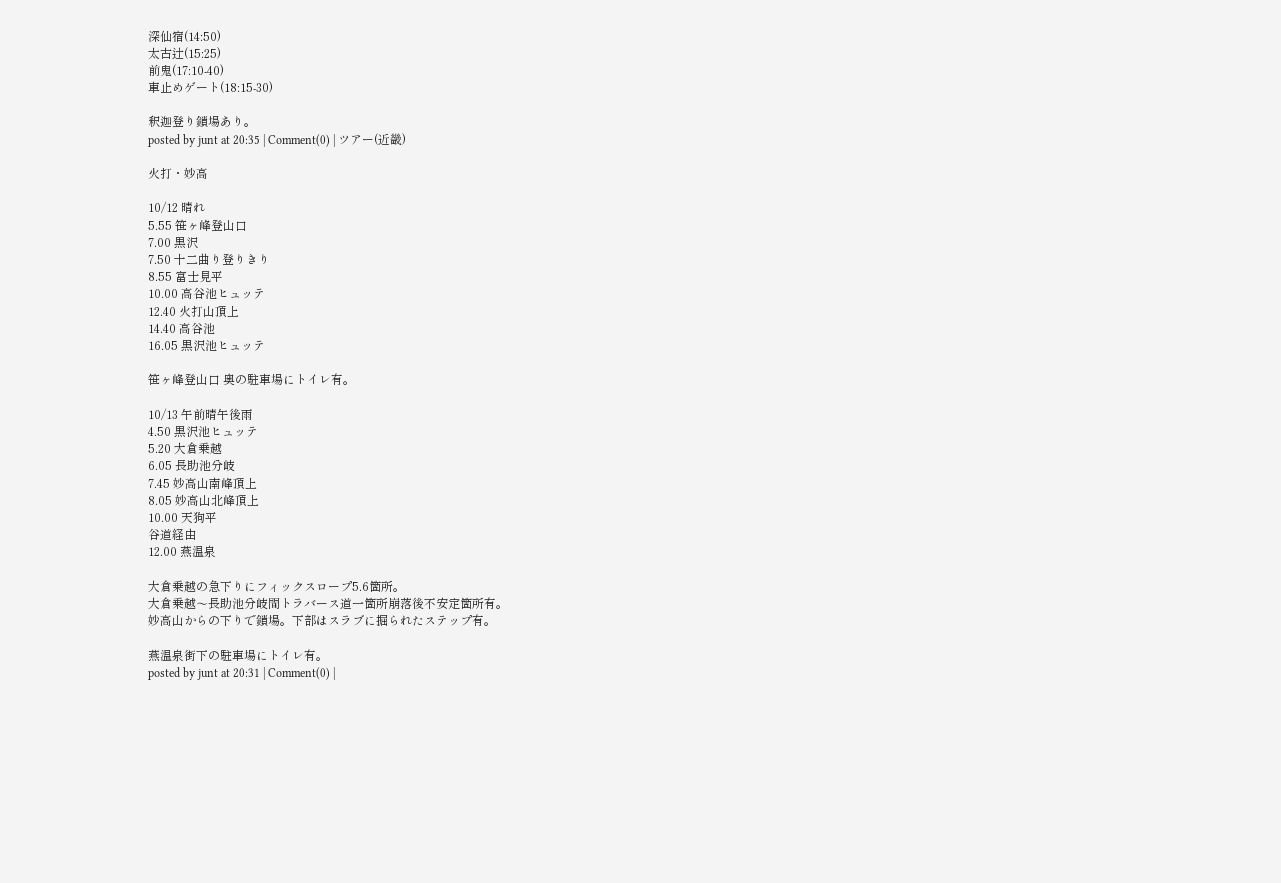深仙宿(14:50)
太古辻(15:25)
前鬼(17:10-40)
車止めゲート(18:15-30)

釈迦登り鎖場あり。
posted by junt at 20:35 | Comment(0) | ツアー(近畿)

火打・妙高

10/12 晴れ
5.55 笹ヶ峰登山口
7.00 黒沢
7.50 十二曲り登りきり
8.55 富士見平
10.00 高谷池ヒュッテ
12.40 火打山頂上
14.40 高谷池
16.05 黒沢池ヒュッテ

笹ヶ峰登山口 奥の駐車場にトイレ有。

10/13 午前晴午後雨
4.50 黒沢池ヒュッテ
5.20 大倉乗越
6.05 長助池分岐
7.45 妙高山南峰頂上
8.05 妙高山北峰頂上
10.00 天狗平
谷道経由
12.00 燕温泉

大倉乗越の急下りにフィックスロープ5.6箇所。
大倉乗越〜長助池分岐間トラバース道一箇所崩落後不安定箇所有。
妙高山からの下りで鎖場。下部はスラブに掘られたステップ有。

燕温泉街下の駐車場にトイレ有。
posted by junt at 20:31 | Comment(0) |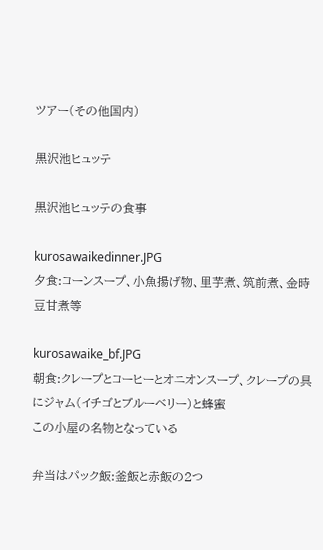ツアー(その他国内)

黒沢池ヒュッテ

黒沢池ヒュッテの食事

kurosawaikedinner.JPG
夕食:コーンスープ、小魚揚げ物、里芋煮、筑前煮、金時豆甘煮等

kurosawaike_bf.JPG
朝食:クレープとコーヒーとオニオンスープ、クレープの具にジャム(イチゴとブルーベリー)と蜂蜜
この小屋の名物となっている

弁当はパック飯:釜飯と赤飯の2つ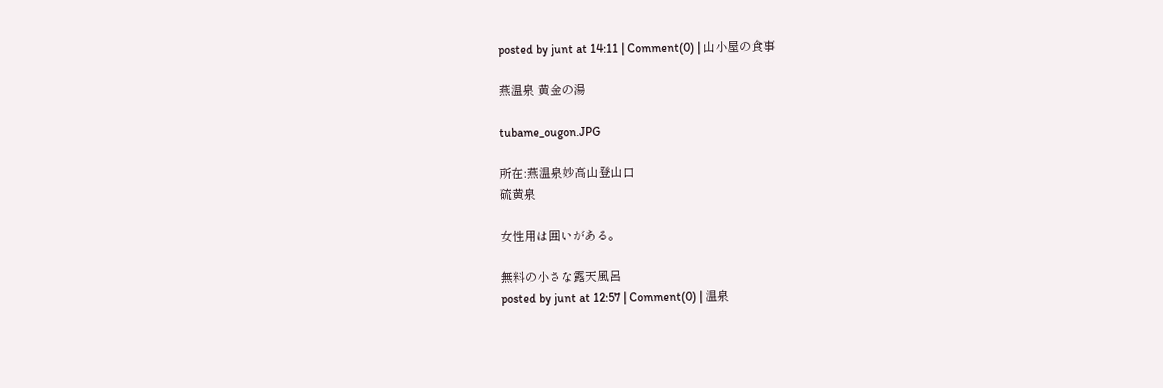posted by junt at 14:11 | Comment(0) | 山小屋の食事

燕温泉 黄金の湯

tubame_ougon.JPG

所在:燕温泉妙高山登山口
硫黄泉

女性用は囲いがある。

無料の小さな露天風呂
posted by junt at 12:57 | Comment(0) | 温泉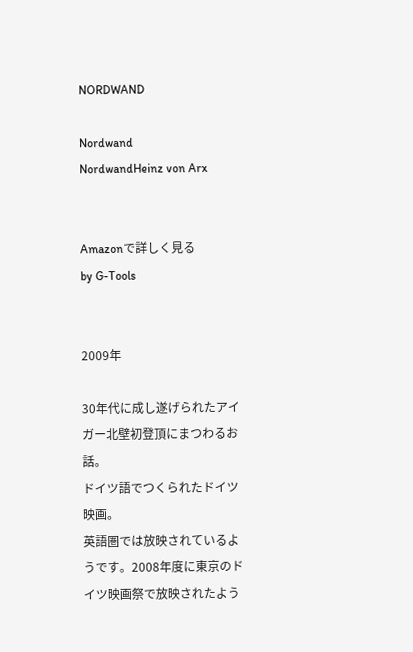NORDWAND

Nordwand
NordwandHeinz von Arx


Amazonで詳しく見る
by G-Tools


2009年

30年代に成し遂げられたアイガー北壁初登頂にまつわるお話。
ドイツ語でつくられたドイツ映画。
英語圏では放映されているようです。2008年度に東京のドイツ映画祭で放映されたよう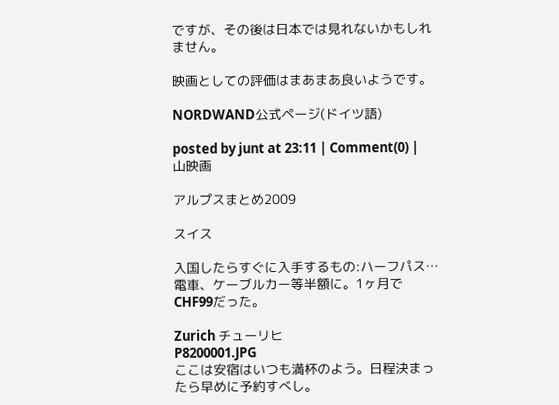ですが、その後は日本では見れないかもしれません。

映画としての評価はまあまあ良いようです。

NORDWAND公式ページ(ドイツ語)

posted by junt at 23:11 | Comment(0) | 山映画

アルプスまとめ2009

スイス

入国したらすぐに入手するもの:ハーフパス…電車、ケーブルカー等半額に。1ヶ月でCHF99だった。

Zurich チューリヒ
P8200001.JPG
ここは安宿はいつも満杯のよう。日程決まったら早めに予約すべし。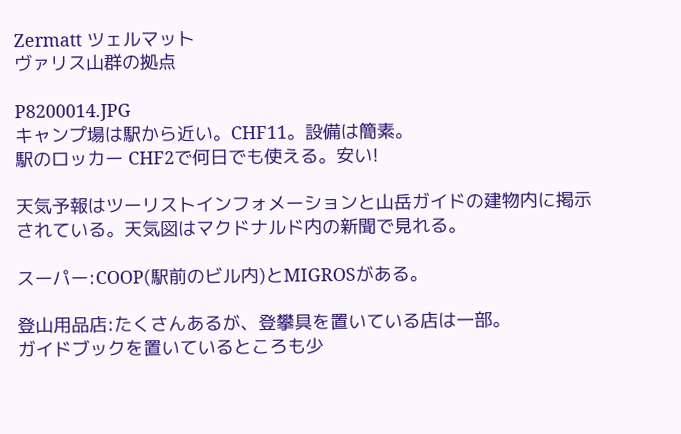Zermatt ツェルマット
ヴァリス山群の拠点

P8200014.JPG
キャンプ場は駅から近い。CHF11。設備は簡素。
駅のロッカー CHF2で何日でも使える。安い!

天気予報はツーリストインフォメーションと山岳ガイドの建物内に掲示されている。天気図はマクドナルド内の新聞で見れる。

スーパー:COOP(駅前のビル内)とMIGROSがある。

登山用品店:たくさんあるが、登攀具を置いている店は一部。
ガイドブックを置いているところも少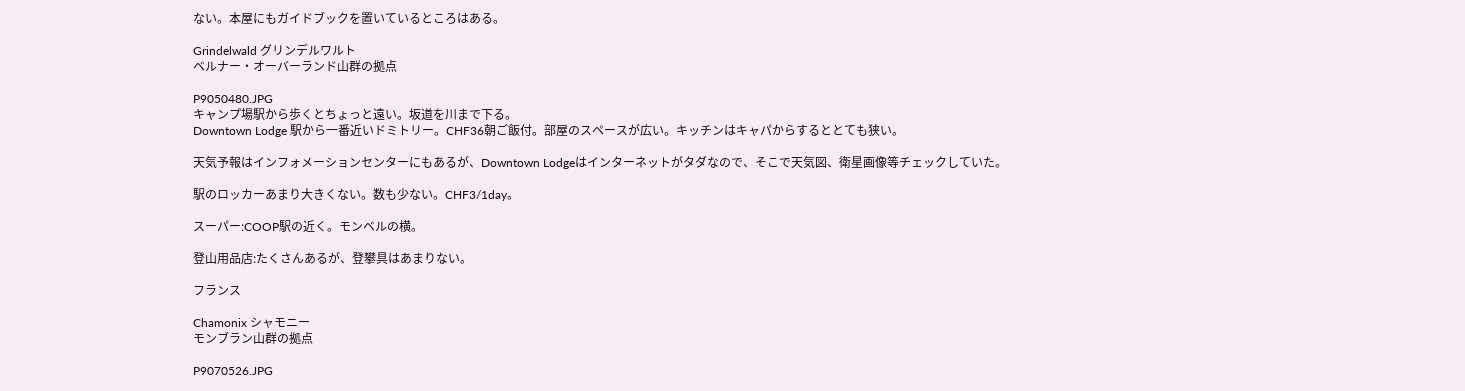ない。本屋にもガイドブックを置いているところはある。

Grindelwald グリンデルワルト
ベルナー・オーバーランド山群の拠点

P9050480.JPG
キャンプ場駅から歩くとちょっと遠い。坂道を川まで下る。
Downtown Lodge 駅から一番近いドミトリー。CHF36朝ご飯付。部屋のスペースが広い。キッチンはキャパからするととても狭い。

天気予報はインフォメーションセンターにもあるが、Downtown Lodgeはインターネットがタダなので、そこで天気図、衛星画像等チェックしていた。

駅のロッカーあまり大きくない。数も少ない。CHF3/1day。

スーパー:COOP駅の近く。モンベルの横。

登山用品店:たくさんあるが、登攀具はあまりない。

フランス

Chamonix シャモニー
モンブラン山群の拠点

P9070526.JPG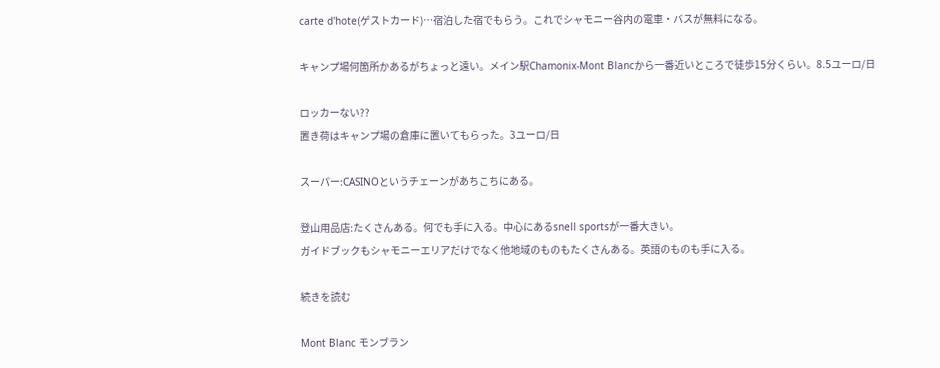carte d'hote(ゲストカード)…宿泊した宿でもらう。これでシャモニー谷内の電車・バスが無料になる。

キャンプ場何箇所かあるがちょっと遠い。メイン駅Chamonix-Mont Blancから一番近いところで徒歩15分くらい。8.5ユーロ/日

ロッカーない??
置き荷はキャンプ場の倉庫に置いてもらった。3ユーロ/日

スーパー:CASINOというチェーンがあちこちにある。

登山用品店:たくさんある。何でも手に入る。中心にあるsnell sportsが一番大きい。
ガイドブックもシャモニーエリアだけでなく他地域のものもたくさんある。英語のものも手に入る。

続きを読む

Mont Blanc モンブラン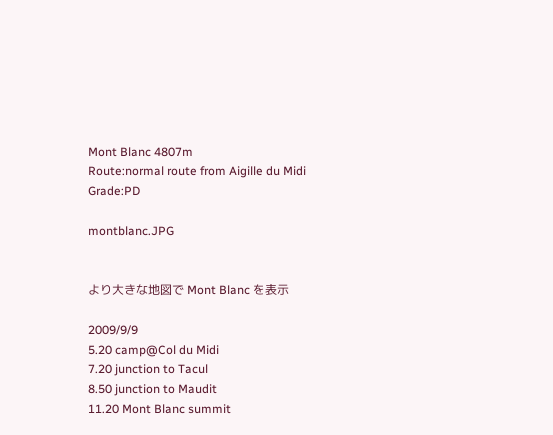Mont Blanc 4807m
Route:normal route from Aigille du Midi
Grade:PD

montblanc.JPG


より大きな地図で Mont Blanc を表示

2009/9/9
5.20 camp@Col du Midi
7.20 junction to Tacul
8.50 junction to Maudit
11.20 Mont Blanc summit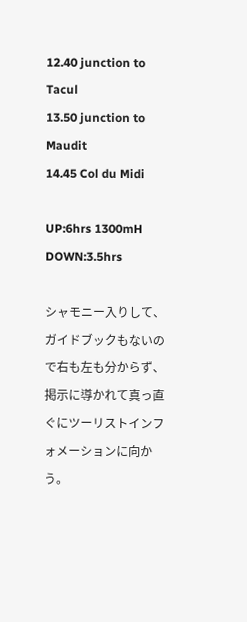12.40 junction to Tacul
13.50 junction to Maudit
14.45 Col du Midi

UP:6hrs 1300mH DOWN:3.5hrs

シャモニー入りして、ガイドブックもないので右も左も分からず、掲示に導かれて真っ直ぐにツーリストインフォメーションに向かう。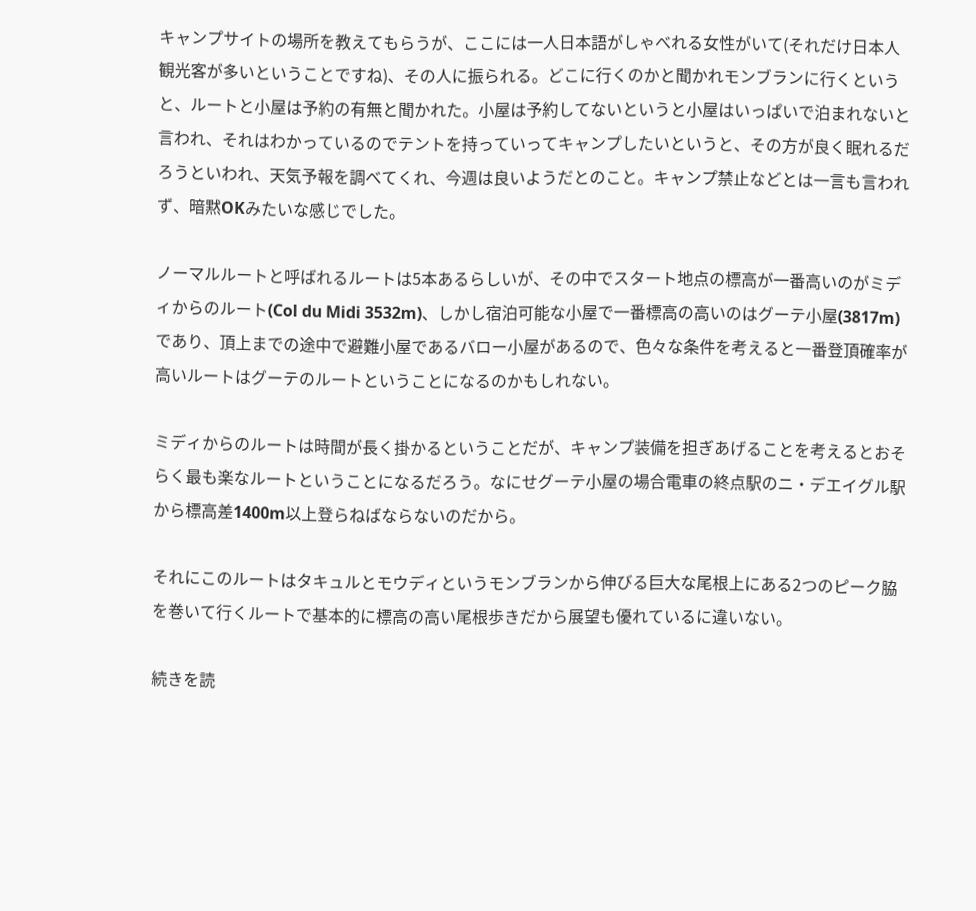キャンプサイトの場所を教えてもらうが、ここには一人日本語がしゃべれる女性がいて(それだけ日本人観光客が多いということですね)、その人に振られる。どこに行くのかと聞かれモンブランに行くというと、ルートと小屋は予約の有無と聞かれた。小屋は予約してないというと小屋はいっぱいで泊まれないと言われ、それはわかっているのでテントを持っていってキャンプしたいというと、その方が良く眠れるだろうといわれ、天気予報を調べてくれ、今週は良いようだとのこと。キャンプ禁止などとは一言も言われず、暗黙OKみたいな感じでした。

ノーマルルートと呼ばれるルートは5本あるらしいが、その中でスタート地点の標高が一番高いのがミディからのルート(Col du Midi 3532m)、しかし宿泊可能な小屋で一番標高の高いのはグーテ小屋(3817m)であり、頂上までの途中で避難小屋であるバロー小屋があるので、色々な条件を考えると一番登頂確率が高いルートはグーテのルートということになるのかもしれない。

ミディからのルートは時間が長く掛かるということだが、キャンプ装備を担ぎあげることを考えるとおそらく最も楽なルートということになるだろう。なにせグーテ小屋の場合電車の終点駅のニ・デエイグル駅から標高差1400m以上登らねばならないのだから。

それにこのルートはタキュルとモウディというモンブランから伸びる巨大な尾根上にある2つのピーク脇を巻いて行くルートで基本的に標高の高い尾根歩きだから展望も優れているに違いない。

続きを読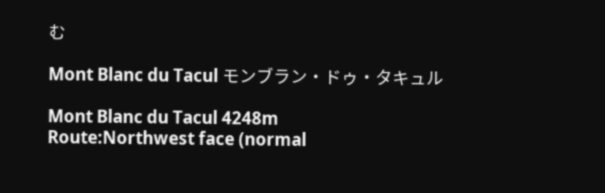む

Mont Blanc du Tacul モンブラン・ドゥ・タキュル

Mont Blanc du Tacul 4248m
Route:Northwest face (normal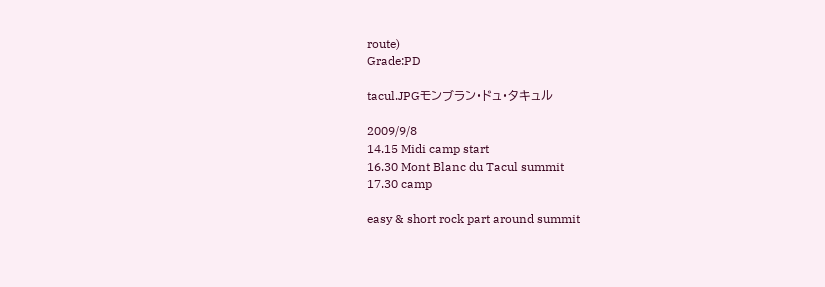route)
Grade:PD

tacul.JPGモンブラン・ドュ・タキュル

2009/9/8
14.15 Midi camp start
16.30 Mont Blanc du Tacul summit
17.30 camp

easy & short rock part around summit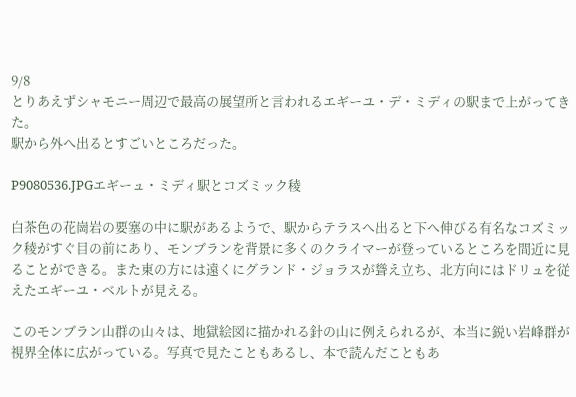9/8
とりあえずシャモニー周辺で最高の展望所と言われるエギーユ・デ・ミディの駅まで上がってきた。
駅から外へ出るとすごいところだった。

P9080536.JPGエギーュ・ミディ駅とコズミック稜

白茶色の花崗岩の要塞の中に駅があるようで、駅からテラスへ出ると下へ伸びる有名なコズミック稜がすぐ目の前にあり、モンブランを背景に多くのクライマーが登っているところを間近に見ることができる。また東の方には遠くにグランド・ジョラスが聳え立ち、北方向にはドリュを従えたエギーユ・ベルトが見える。

このモンブラン山群の山々は、地獄絵図に描かれる針の山に例えられるが、本当に鋭い岩峰群が視界全体に広がっている。写真で見たこともあるし、本で読んだこともあ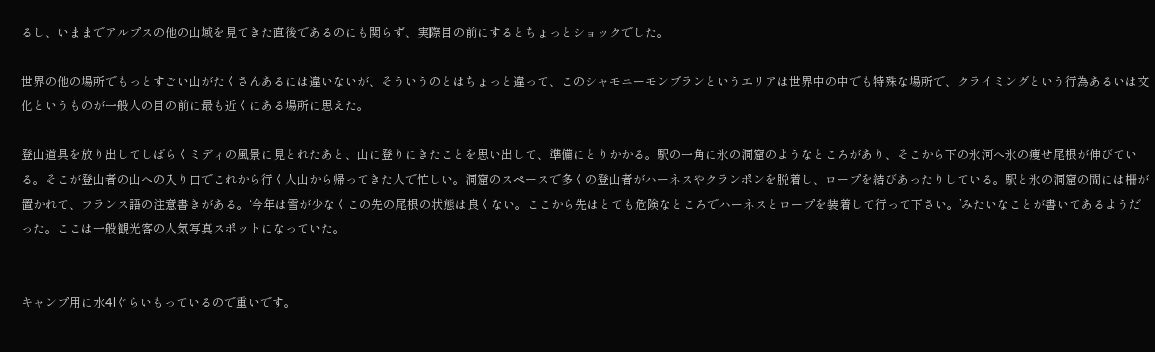るし、いままでアルプスの他の山域を見てきた直後であるのにも関らず、実際目の前にするとちょっとショックでした。

世界の他の場所でもっとすごい山がたくさんあるには違いないが、そういうのとはちょっと違って、このシャモニーモンブランというエリアは世界中の中でも特殊な場所で、クライミングという行為あるいは文化というものが一般人の目の前に最も近くにある場所に思えた。

登山道具を放り出してしばらくミディの風景に見とれたあと、山に登りにきたことを思い出して、準備にとりかかる。駅の一角に氷の洞窟のようなところがあり、そこから下の氷河へ氷の痩せ尾根が伸びている。そこが登山者の山への入り口でこれから行く人山から帰ってきた人で忙しい。洞窟のスペースで多くの登山者がハーネスやクランポンを脱着し、ロープを結びあったりしている。駅と氷の洞窟の間には柵が置かれて、フランス語の注意書きがある。‘今年は雪が少なくこの先の尾根の状態は良くない。ここから先はとても危険なところでハーネスとロープを装着して行って下さい。’みたいなことが書いてあるようだった。ここは一般観光客の人気写真スポットになっていた。


キャンプ用に水4lぐらいもっているので重いです。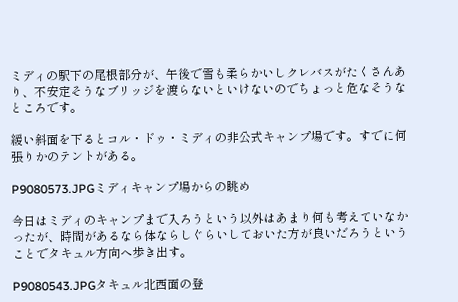ミディの駅下の尾根部分が、午後で雪も柔らかいしクレバスがたくさんあり、不安定そうなブリッジを渡らないといけないのでちょっと危なそうなところです。

緩い斜面を下るとコル・ドゥ・ミディの非公式キャンプ場です。すでに何張りかのテントがある。

P9080573.JPGミディキャンプ場からの眺め

今日はミディのキャンプまで入ろうという以外はあまり何も考えていなかったが、時間があるなら体ならしぐらいしておいた方が良いだろうということでタキュル方向へ歩き出す。

P9080543.JPGタキュル北西面の登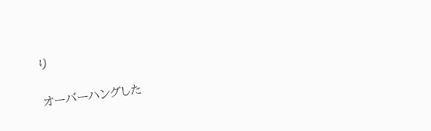り

オーバーハングした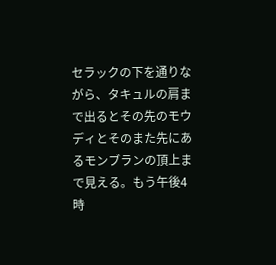セラックの下を通りながら、タキュルの肩まで出るとその先のモウディとそのまた先にあるモンブランの頂上まで見える。もう午後4時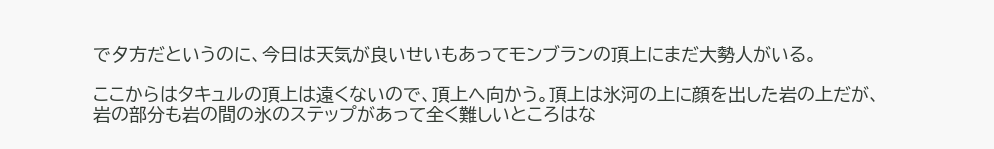で夕方だというのに、今日は天気が良いせいもあってモンブランの頂上にまだ大勢人がいる。

ここからはタキュルの頂上は遠くないので、頂上へ向かう。頂上は氷河の上に顔を出した岩の上だが、岩の部分も岩の間の氷のステップがあって全く難しいところはな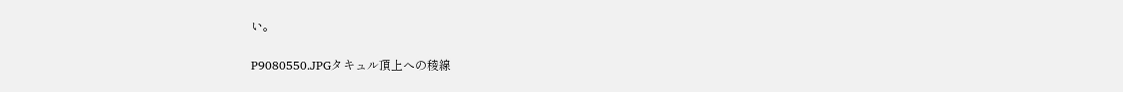い。

P9080550.JPGタキュル頂上への稜線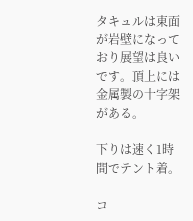タキュルは東面が岩壁になっており展望は良いです。頂上には金属製の十字架がある。

下りは速く1時間でテント着。

コ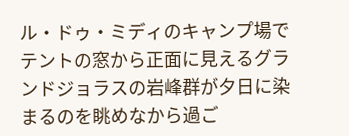ル・ドゥ・ミディのキャンプ場でテントの窓から正面に見えるグランドジョラスの岩峰群が夕日に染まるのを眺めなから過ご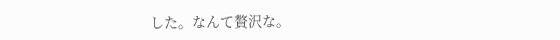した。なんて贅沢な。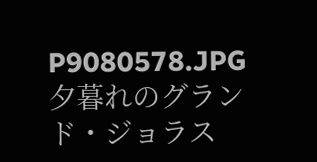P9080578.JPG夕暮れのグランド・ジョラス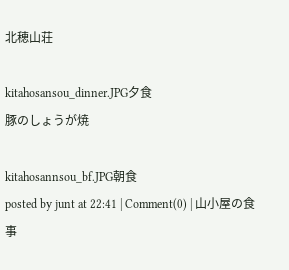北穂山荘

kitahosansou_dinner.JPG夕食
豚のしょうが焼

kitahosannsou_bf.JPG朝食
posted by junt at 22:41 | Comment(0) | 山小屋の食事